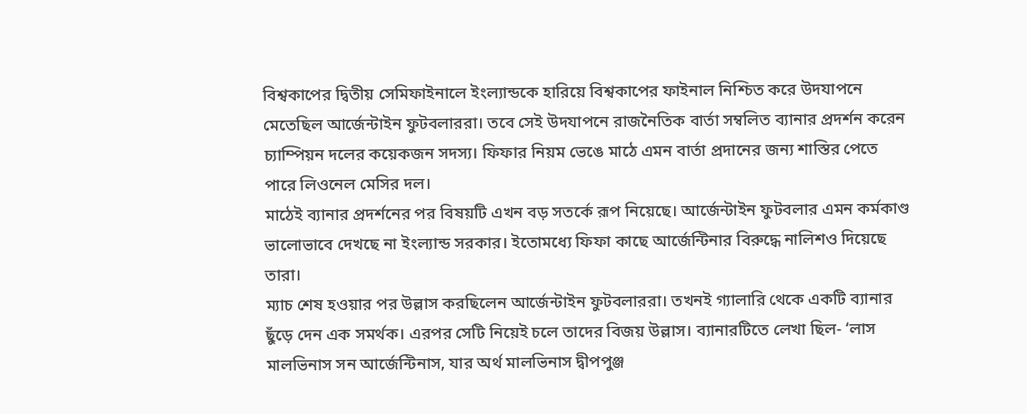বিশ্বকাপের দ্বিতীয় সেমিফাইনালে ইংল্যান্ডকে হারিয়ে বিশ্বকাপের ফাইনাল নিশ্চিত করে উদযাপনে মেতেছিল আর্জেন্টাইন ফুটবলাররা। তবে সেই উদযাপনে রাজনৈতিক বার্তা সম্বলিত ব্যানার প্রদর্শন করেন চ্যাম্পিয়ন দলের কয়েকজন সদস্য। ফিফার নিয়ম ভেঙে মাঠে এমন বার্তা প্রদানের জন্য শাস্তির পেতে পারে লিওনেল মেসির দল।
মাঠেই ব্যানার প্রদর্শনের পর বিষয়টি এখন বড় সতর্কে রূপ নিয়েছে। আর্জেন্টাইন ফুটবলার এমন কর্মকাণ্ড ভালোভাবে দেখছে না ইংল্যান্ড সরকার। ইতোমধ্যে ফিফা কাছে আর্জেন্টিনার বিরুদ্ধে নালিশও দিয়েছে তারা।
ম্যাচ শেষ হওয়ার পর উল্লাস করছিলেন আর্জেন্টাইন ফুটবলাররা। তখনই গ্যালারি থেকে একটি ব্যানার ছুঁড়ে দেন এক সমর্থক। এরপর সেটি নিয়েই চলে তাদের বিজয় উল্লাস। ব্যানারটিতে লেখা ছিল- ‘লাস মালভিনাস সন আর্জেন্টিনাস, যার অর্থ মালভিনাস দ্বীপপুঞ্জ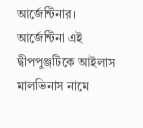আর্জেন্টিনার।
আর্জেন্টিনা এই দ্বীপপুঞ্জটিকে আইলাস মালভিনাস নামে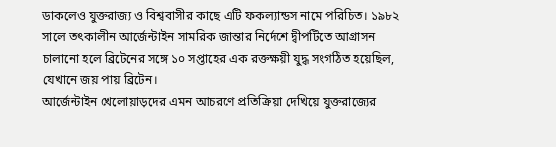ডাকলেও যুক্তরাজ্য ও বিশ্ববাসীর কাছে এটি ফকল্যান্ডস নামে পরিচিত। ১৯৮২ সালে তৎকালীন আর্জেন্টাইন সামরিক জান্তার নির্দেশে দ্বীপটিতে আগ্রাসন চালানো হলে ব্রিটেনের সঙ্গে ১০ সপ্তাহের এক রক্তক্ষয়ী যুদ্ধ সংগঠিত হয়েছিল, যেখানে জয় পায় ব্রিটেন।
আর্জেন্টাইন খেলোয়াড়দের এমন আচরণে প্রতিক্রিয়া দেখিয়ে যুক্তরাজ্যের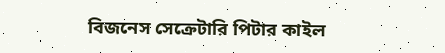বিজনেস সেক্রেটারি পিটার কাইল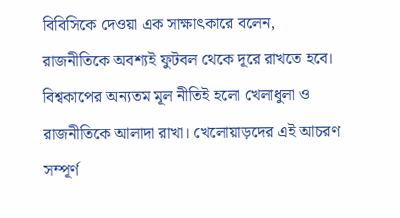বিবিসিকে দেওয়া এক সাক্ষাৎকারে বলেন, রাজনীতিকে অবশ্যই ফুটবল থেকে দূরে রাখতে হবে। বিশ্বকাপের অন্যতম মূল নীতিই হলো খেলাধুলা ও রাজনীতিকে আলাদা রাখা। খেলোয়াড়দের এই আচরণ সম্পূর্ণ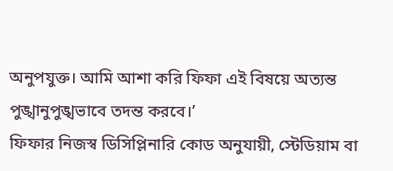অনুপযুক্ত। আমি আশা করি ফিফা এই বিষয়ে অত্যন্ত পুঙ্খানুপুঙ্খভাবে তদন্ত করবে।’
ফিফার নিজস্ব ডিসিপ্লিনারি কোড অনুযায়ী, স্টেডিয়াম বা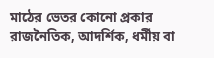মাঠের ভেতর কোনো প্রকার রাজনৈতিক, আদর্শিক, ধর্মীয় বা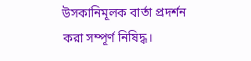উসকানিমূলক বার্তা প্রদর্শন করা সম্পূর্ণ নিষিদ্ধ।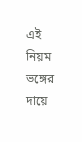এই নিয়ম ভঙ্গের দায়ে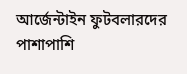আর্জেন্টাইন ফুটবলারদের পাশাপাশি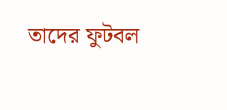তাদের ফুটবল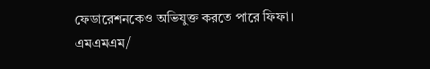ফেডারেশনকেও অভিযুক্ত করতে পারে ফিফা।
এমএমএম/